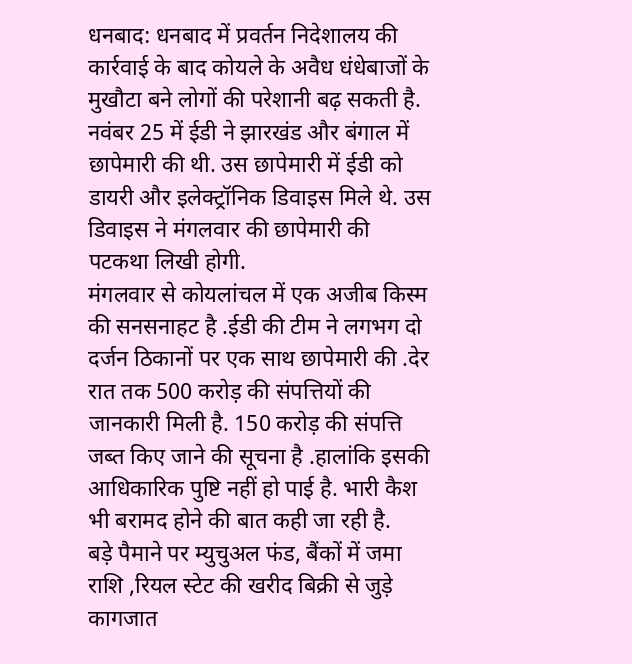धनबाद: धनबाद में प्रवर्तन निदेशालय की कार्रवाई के बाद कोयले के अवैध धंधेबाजों के मुखौटा बने लोगों की परेशानी बढ़ सकती है. नवंबर 25 में ईडी ने झारखंड और बंगाल में छापेमारी की थी. उस छापेमारी में ईडी को डायरी और इलेक्ट्रॉनिक डिवाइस मिले थे. उस डिवाइस ने मंगलवार की छापेमारी की पटकथा लिखी होगी.
मंगलवार से कोयलांचल में एक अजीब किस्म की सनसनाहट है .ईडी की टीम ने लगभग दो दर्जन ठिकानों पर एक साथ छापेमारी की .देर रात तक 500 करोड़ की संपत्तियों की जानकारी मिली है. 150 करोड़ की संपत्ति जब्त किए जाने की सूचना है .हालांकि इसकी आधिकारिक पुष्टि नहीं हो पाई है. भारी कैश भी बरामद होने की बात कही जा रही है.
बड़े पैमाने पर म्युचुअल फंड, बैंकों में जमा राशि ,रियल स्टेट की खरीद बिक्री से जुड़े कागजात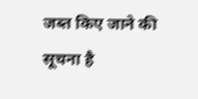जब्त किए जाने की सूचना है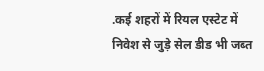.कई शहरों में रियल एस्टेट में निवेश से जुड़े सेल डीड भी जब्त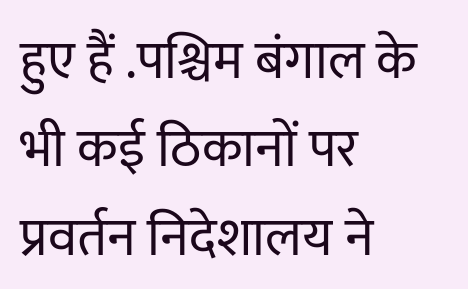हुए हैं .पश्चिम बंगाल के भी कई ठिकानों पर प्रवर्तन निदेशालय ने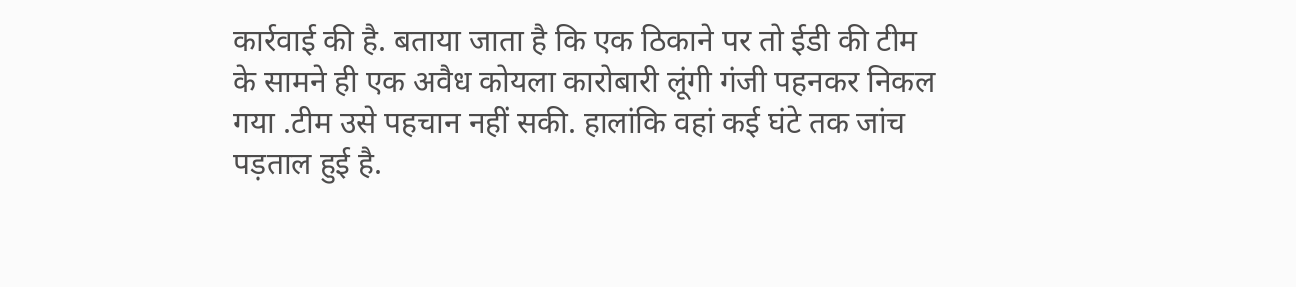कार्रवाई की है. बताया जाता है कि एक ठिकाने पर तो ईडी की टीम के सामने ही एक अवैध कोयला कारोबारी लूंगी गंजी पहनकर निकल गया .टीम उसे पहचान नहीं सकी. हालांकि वहां कई घंटे तक जांच पड़ताल हुई है.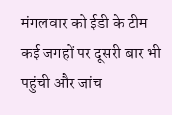मंगलवार को ईडी के टीम कई जगहों पर दूसरी बार भी पहुंची और जांच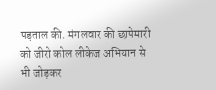पड़ताल की. मंगलवार की छापेमारी को जीरो कोल लीकेज अभियान से भी जोड़कर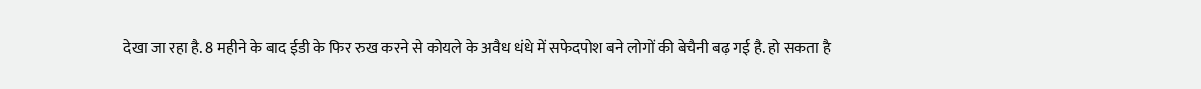देखा जा रहा है. 8 महीने के बाद ईडी के फिर रुख करने से कोयले के अवैध धंधे में सफेदपोश बने लोगों की बेचैनी बढ़ गई है. हो सकता है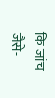कि जांच जैसे-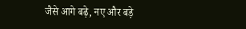जैसे आगे बढ़े, नए और बड़े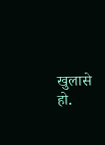खुलासे हो.